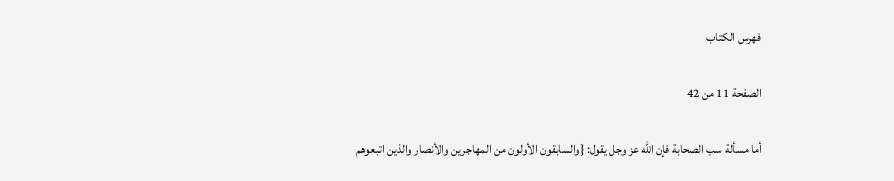فهرس الكتاب

الصفحة 11 من 42

أما مسألة سب الصحابة فإن الله عز وجل يقول: {والسابقون الأولون من المهاجرين والأنصار والذين اتبعوهم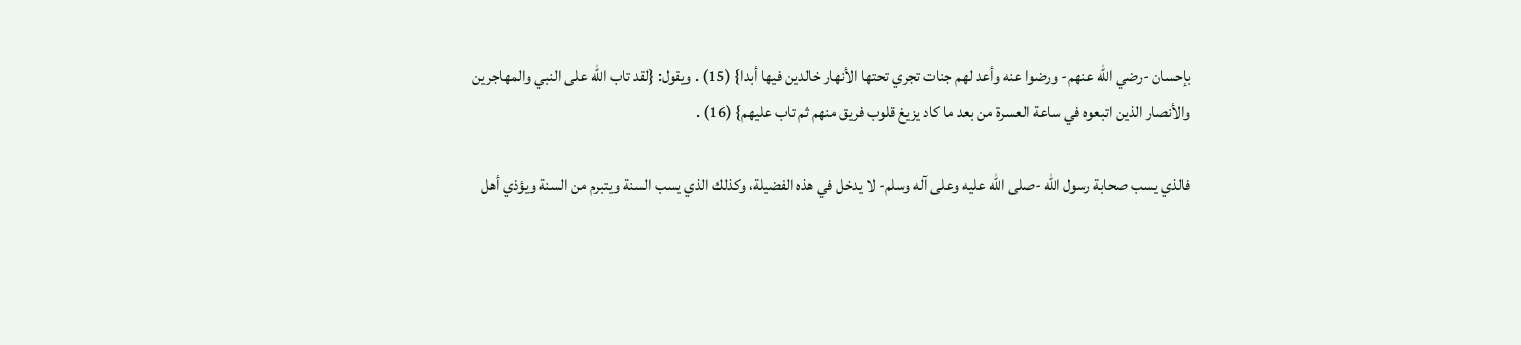بإحسان -رضي الله عنهم- ورضوا عنه وأعد لهم جنات تجري تحتها الأنهار خالدين فيها أبدا} (15) . ويقول: {لقد تاب الله على النبي والمهاجرين والأنصار الذين اتبعوه في ساعة العسرة من بعد ما كاد يزيغ قلوب فريق منهم ثم تاب عليهم} (16) .

فالذي يسب صحابة رسول الله -صلى الله عليه وعلى آله وسلم- لا يدخل في هذه الفضيلة، وكذلك الذي يسب السنة ويتبرم من السنة ويؤذي أهل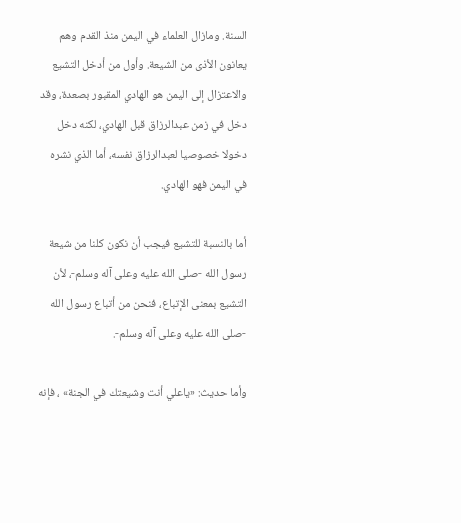السنة. ومازال العلماء في اليمن منذ القدم وهم يعانون الأذى من الشيعة. وأول من أدخل التشيع والاعتزال إلى اليمن هو الهادي المقبور بصعدة، وقد دخل في زمن عبدالرزاق قبل الهادي، لكنه دخل دخولا خصوصيا لعبدالرزاق نفسه، أما الذي نشره في اليمن فهو الهادي.

أما بالنسبة للتشيع فيجب أن نكون كلنا من شيعة رسول الله -صلى الله عليه وعلى آله وسلم-، لأن التشيع بمعنى الإتباع، فنحن من أتباع رسول الله -صلى الله عليه وعلى آله وسلم-.

وأما حديث: «ياعلي أنت وشيعتك في الجنة» ، فإنه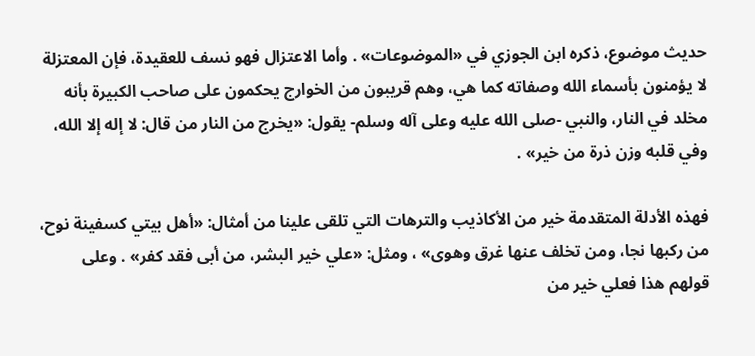حديث موضوع، ذكره ابن الجوزي في «الموضوعات» . وأما الاعتزال فهو نسف للعقيدة، فإن المعتزلة لا يؤمنون بأسماء الله وصفاته كما هي، وهم قريبون من الخوارج يحكمون على صاحب الكبيرة بأنه مخلد في النار، والنبي -صلى الله عليه وعلى آله وسلم- يقول: «يخرج من النار من قال: لا إله إلا الله، وفي قلبه وزن ذرة من خير» .

فهذه الأدلة المتقدمة خير من الأكاذيب والترهات التي تلقى علينا من أمثال: «أهل بيتي كسفينة نوح، من ركبها نجا، ومن تخلف عنها غرق وهوى» ، ومثل: «علي خير البشر، من أبى فقد كفر» . وعلى قولهم هذا فعلي خير من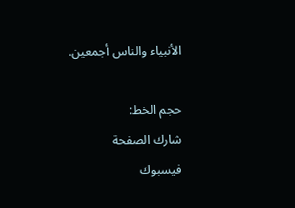الأنبياء والناس أجمعين.

حجم الخط:
شارك الصفحة
فيسبوك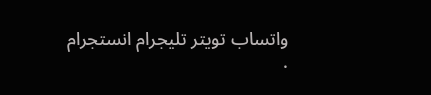واتساب تويتر تليجرام انستجرام
.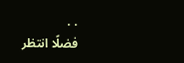. .
فضلًا انتظر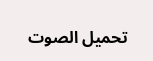تحميل الصوت